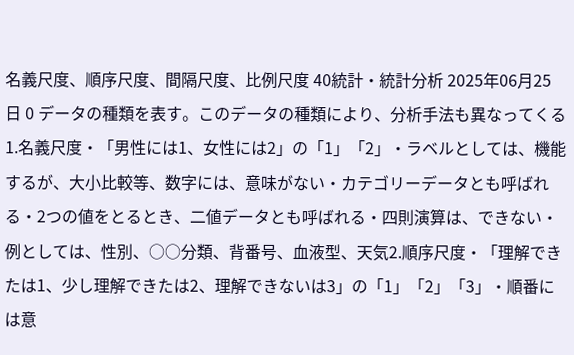名義尺度、順序尺度、間隔尺度、比例尺度 40統計・統計分析 2025年06月25日 0 データの種類を表す。このデータの種類により、分析手法も異なってくる1.名義尺度・「男性には1、女性には2」の「1」「2」・ラベルとしては、機能するが、大小比較等、数字には、意味がない・カテゴリーデータとも呼ばれる・2つの値をとるとき、二値データとも呼ばれる・四則演算は、できない・例としては、性別、○○分類、背番号、血液型、天気2.順序尺度・「理解できたは1、少し理解できたは2、理解できないは3」の「1」「2」「3」・順番には意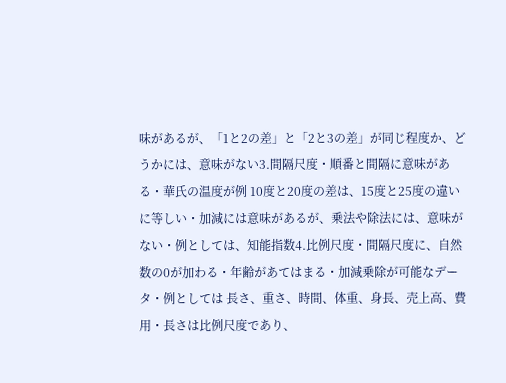味があるが、「1と2の差」と「2と3の差」が同じ程度か、どうかには、意味がない3.間隔尺度・順番と間隔に意味がある・華氏の温度が例 10度と20度の差は、15度と25度の違いに等しい・加減には意味があるが、乗法や除法には、意味がない・例としては、知能指数4.比例尺度・間隔尺度に、自然数の0が加わる・年齢があてはまる・加減乗除が可能なデータ・例としては 長さ、重さ、時間、体重、身長、売上高、費用・長さは比例尺度であり、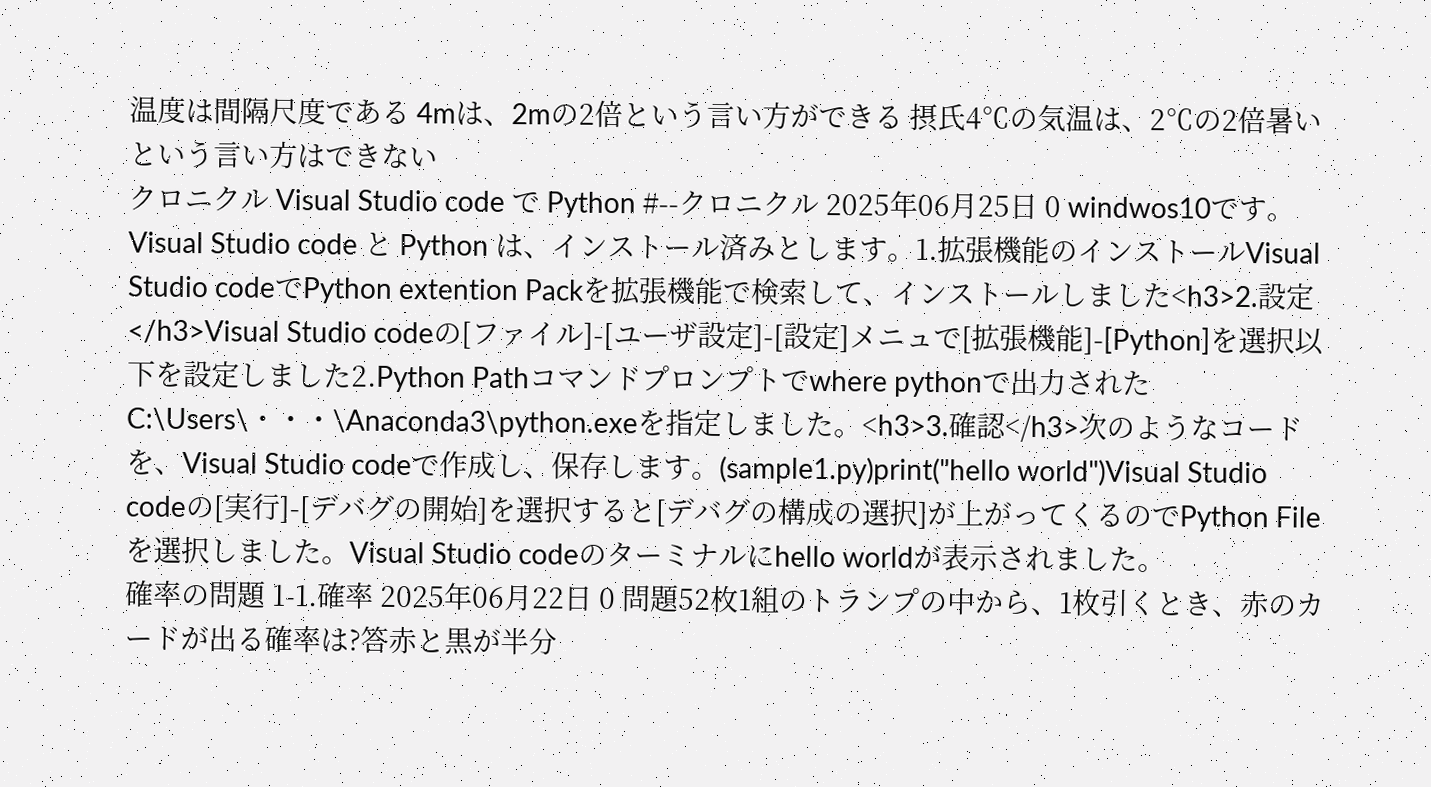温度は間隔尺度である 4mは、2mの2倍という言い方ができる 摂氏4℃の気温は、2℃の2倍暑いという言い方はできない
クロニクル Visual Studio code で Python #--クロニクル 2025年06月25日 0 windwos10です。Visual Studio code と Python は、インストール済みとします。1.拡張機能のインストールVisual Studio codeでPython extention Packを拡張機能で検索して、インストールしました<h3>2.設定</h3>Visual Studio codeの[ファイル]-[ユーザ設定]-[設定]メニュで[拡張機能]-[Python]を選択以下を設定しました2.Python Pathコマンドプロンプトでwhere pythonで出力されたC:\Users\・・・\Anaconda3\python.exeを指定しました。<h3>3.確認</h3>次のようなコードを、Visual Studio codeで作成し、保存します。(sample1.py)print("hello world")Visual Studio codeの[実行]-[デバグの開始]を選択すると[デバグの構成の選択]が上がってくるのでPython File を選択しました。Visual Studio codeのターミナルにhello worldが表示されました。
確率の問題 1-1.確率 2025年06月22日 0 問題52枚1組のトランプの中から、1枚引くとき、赤のカードが出る確率は?答赤と黒が半分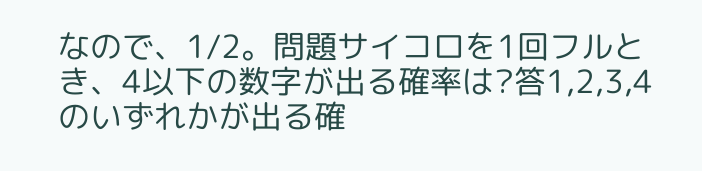なので、1/2。問題サイコロを1回フルとき、4以下の数字が出る確率は?答1,2,3,4のいずれかが出る確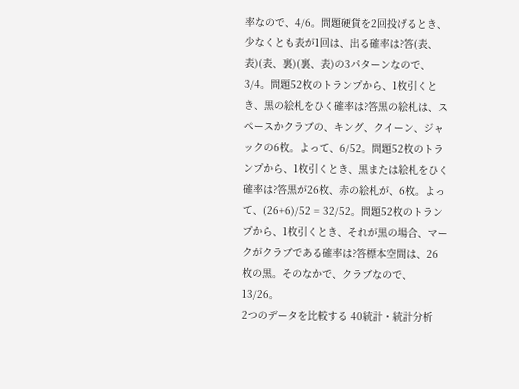率なので、4/6。問題硬貨を2回投げるとき、少なくとも表が1回は、出る確率は?答(表、表)(表、裏)(裏、表)の3パターンなので、3/4。問題52枚のトランプから、1枚引くとき、黒の絵札をひく確率は?答黒の絵札は、スペースかクラブの、キング、クイーン、ジャックの6枚。よって、6/52。問題52枚のトランプから、1枚引くとき、黒または絵札をひく確率は?答黒が26枚、赤の絵札が、6枚。よって、(26+6)/52 = 32/52。問題52枚のトランプから、1枚引くとき、それが黒の場合、マークがクラブである確率は?答標本空間は、26枚の黒。そのなかで、クラブなので、13/26。
2つのデータを比較する 40統計・統計分析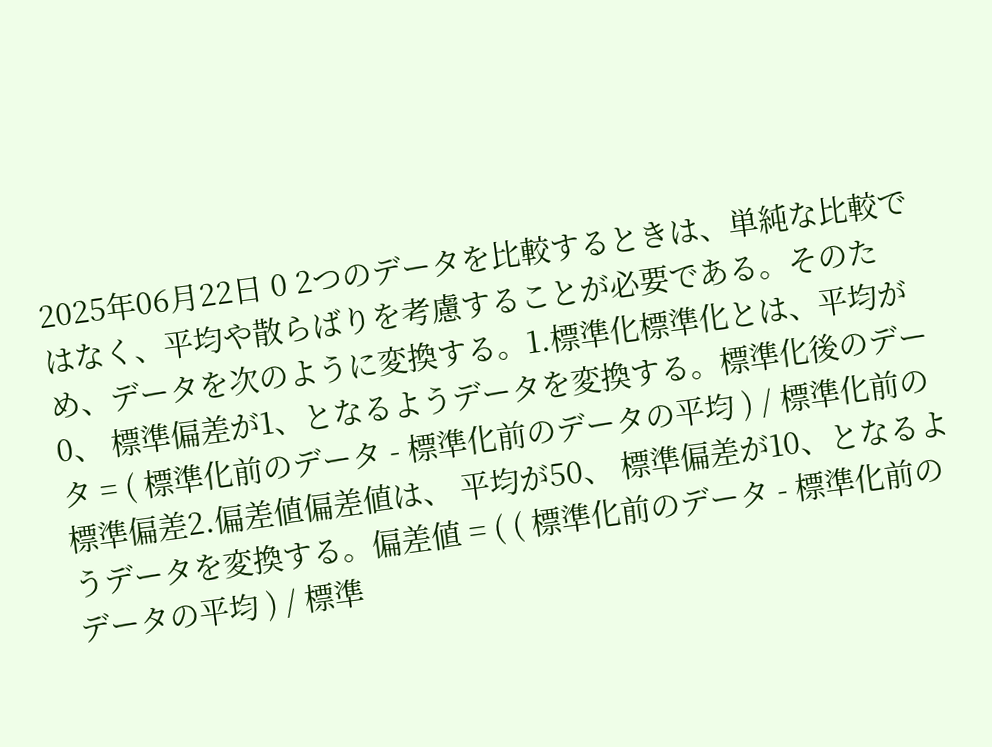2025年06月22日 0 2つのデータを比較するときは、単純な比較ではなく、平均や散らばりを考慮することが必要である。そのため、データを次のように変換する。1.標準化標準化とは、平均が0、 標準偏差が1、となるようデータを変換する。標準化後のデータ = ( 標準化前のデータ - 標準化前のデータの平均 ) / 標準化前の標準偏差2.偏差値偏差値は、 平均が50、 標準偏差が10、となるようデータを変換する。偏差値 = ( ( 標準化前のデータ - 標準化前のデータの平均 ) / 標準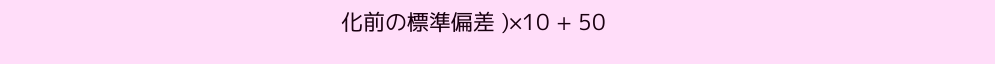化前の標準偏差 )×10 + 50